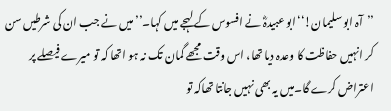’’آہ ابو سلیمان!‘‘ابو عبیدہؓ نے افسوس کے لہجے میں کہا۔’’میں نے جب ان کی شرطیں سن کر انہیں حفاظت کا وعدہ دیا تھا، اس وقت مجھے گمان تک نہ ہو اتھا کہ تو میرے فیصلے پر اعتراض کرے گا۔میں یہ بھی نہیں جانتا تھاکہ تو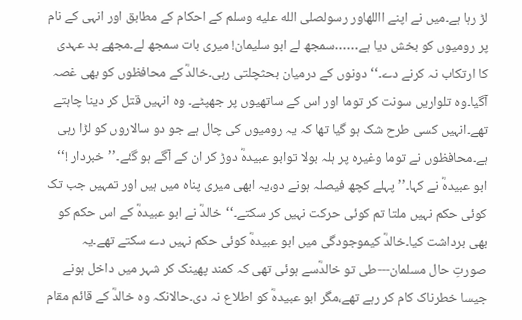لڑ رہا ہے۔میں نے اپنے االلهاور رسولصلى الله عليه وسلم کے احکام کے مطابق اور انہی کے نام پر رومیوں کو بخش دیا ہے……سمجھ لے ابو سلیمان! میری بات سمجھ لے۔مجھے بد عہدی کا ارتکاب نہ کرنے دے۔‘‘دونوں کے درمیان بحثچلتی رہی۔خالدؓ کے محافظوں کو بھی غصہ آگیا۔وہ تلواریں سونت کر توما اور اس کے ساتھیوں پر جھپٹے۔ وہ انہیں قتل کر دینا چاہتے تھے۔انہیں کسی طرح شک ہو گیا تھا کہ یہ رومیوں کی چال ہے جو دو سالاروں کو لڑا رہی ہے۔محافظوں نے توما وغیرہ پر ہلہ بولا توابو عبیدہؓ دوڑ کر ان کے آگے ہو گئے۔’’خبردار !‘‘ ابو عبیدہؓ نے کہا۔’’پہلے کچھ فیصلہ ہونے دو،یہ ابھی میری پناہ میں ہیں اور تمہیں جب تک کوئی حکم نہیں ملتا تم کوئی حرکت نہیں کر سکتے۔‘‘خالدؓ نے ابو عبیدہؓ کے اس حکم کو بھی برداشت کیا۔خالدؓ کیموجودگی میں ابو عبیدہؓ کوئی حکم نہیں دے سکتے تھے۔یہ صورتِ حال مسلمان---طی تو خالدؓسے ہوئی تھی کہ کمند پھینک کر شہر میں داخل ہونے جیسا خطرناک کام کر رہے تھے،مگر ابو عبیدہؓ کو اطلاع نہ دی۔حالانکہ وہ خالدؓ کے قائم مقام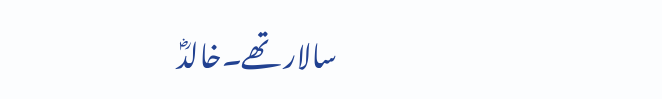سالار تھے۔خالدؓ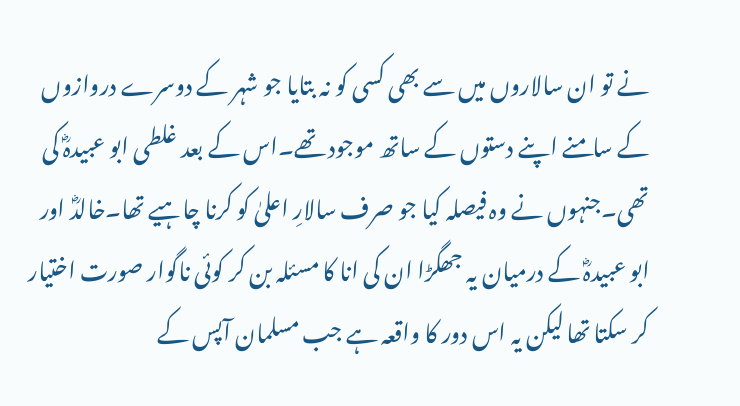نے تو ان سالاروں میں سے بھی کسی کو نہ بتایا جو شہر کے دوسرے دروازوں کے سامنے اپنے دستوں کے ساتھ موجود تھے۔اس کے بعد غلطی ابو عبیدہؓ کی تھی۔جنہوں نے وہ فیصلہ کیا جو صرف سالارِ اعلیٰ کو کرنا چاہیے تھا۔خالدؓ اور ابو عبیدہؓ کے درمیان یہ جھگڑا ان کی انا کا مسئلہ بن کر کوئی ناگوار صورت اختیار کر سکتا تھا لیکن یہ اس دور کا واقعہ ہے جب مسلمان آپس کے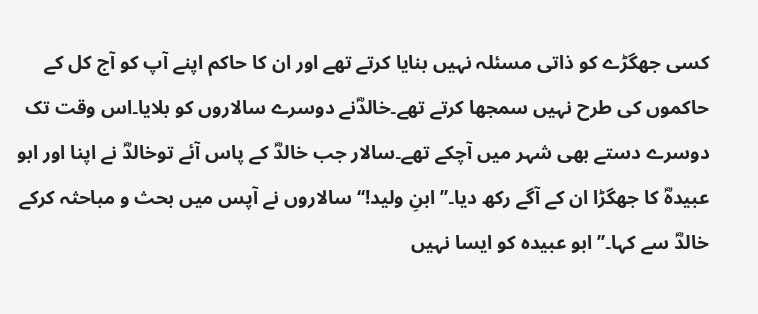کسی جھگڑے کو ذاتی مسئلہ نہیں بنایا کرتے تھے اور ان کا حاکم اپنے آپ کو آج کل کے حاکموں کی طرح نہیں سمجھا کرتے تھے۔خالدؓنے دوسرے سالاروں کو بلایا۔اس وقت تک دوسرے دستے بھی شہر میں آچکے تھے۔سالار جب خالدؓ کے پاس آئے توخالدؓ نے اپنا اور ابو عبیدہؓ کا جھگڑا ان کے آگے رکھ دیا۔’’ابنِ ولید!‘‘ سالاروں نے آپس میں بحث و مباحثہ کرکے خالدؓ سے کہا۔’’ابو عبیدہ کو ایسا نہیں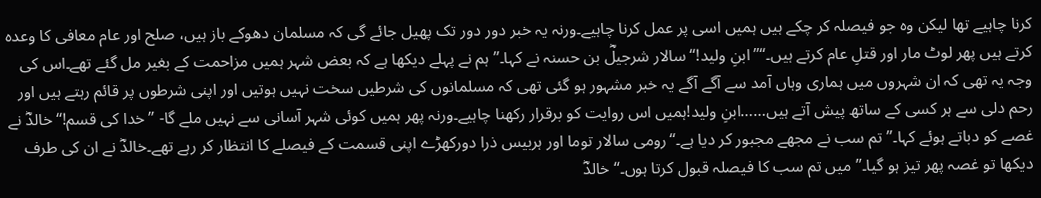کرنا چاہیے تھا لیکن وہ جو فیصلہ کر چکے ہیں ہمیں اسی پر عمل کرنا چاہیے۔ورنہ یہ خبر دور دور تک پھیل جائے گی کہ مسلمان دھوکے باز ہیں، صلح اور عام معافی کا وعدہ کرتے ہیں پھر لوٹ مار اور قتلِ عام کرتے ہیں۔‘‘’’ابنِ ولید!‘‘سالار شرجیلؓ بن حسنہ نے کہا۔’’ہم نے پہلے دیکھا ہے کہ بعض شہر ہمیں مزاحمت کے بغیر مل گئے تھے۔اس کی وجہ یہ تھی کہ ان شہروں میں ہماری وہاں آمد سے آگے آگے یہ خبر مشہور ہو گئی تھی کہ مسلمانوں کی شرطیں سخت نہیں ہوتیں اور اپنی شرطوں پر قائم رہتے ہیں اور رحم دلی سے ہر کسی کے ساتھ پیش آتے ہیں……ابنِ ولید!ہمیں اس روایت کو برقرار رکھنا چاہیے۔ورنہ پھر ہمیں کوئی شہر آسانی سے نہیں ملے گا- ’’خدا کی قسم!‘‘خالدؓ نے غصے کو دباتے ہوئے کہا۔’’تم سب نے مجھے مجبور کر دیا ہے۔‘‘رومی سالار توما اور ہربیس ذرا دورکھڑے اپنی قسمت کے فیصلے کا انتظار کر رہے تھے۔خالدؓ نے ان کی طرف دیکھا تو غصہ پھر تیز ہو گیا۔’’میں تم سب کا فیصلہ قبول کرتا ہوں۔‘‘خالدؓ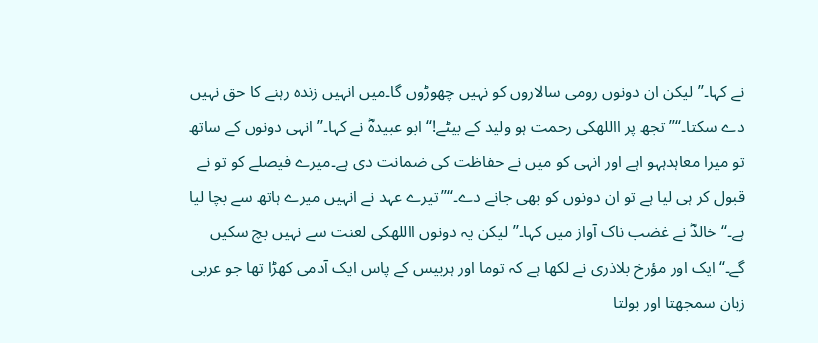نے کہا۔’’لیکن ان دونوں رومی سالاروں کو نہیں چھوڑوں گا۔میں انہیں زندہ رہنے کا حق نہیں دے سکتا۔‘‘’’تجھ پر االلهکی رحمت ہو ولید کے بیٹے!‘‘ابو عبیدہؓ نے کہا۔’’انہی دونوں کے ساتھ تو میرا معاہدہہو اہے اور انہی کو میں نے حفاظت کی ضمانت دی ہے۔میرے فیصلے کو تو نے قبول کر ہی لیا ہے تو ان دونوں کو بھی جانے دے۔‘‘’’تیرے عہد نے انہیں میرے ہاتھ سے بچا لیا ہے۔‘‘خالدؓ نے غضب ناک آواز میں کہا۔’’لیکن یہ دونوں االلهکی لعنت سے نہیں بچ سکیں گے۔‘‘ایک اور مؤرخ بلاذری نے لکھا ہے کہ توما اور ہربیس کے پاس ایک آدمی کھڑا تھا جو عربی زبان سمجھتا اور بولتا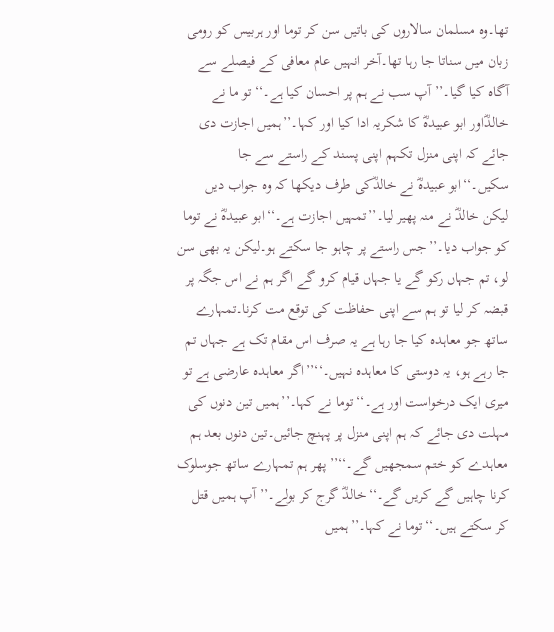تھا۔وہ مسلمان سالاروں کی باتیں سن کر توما اور ہربیس کو رومی زبان میں سناتا جا رہا تھا۔آخر انہیں عام معافی کے فیصلے سے آگاہ کیا گیا۔’’آپ سب نے ہم پر احسان کیا ہے۔‘‘تو ما نے خالدؓاور ابو عبیدہؓ کا شکریہ ادا کیا اور کہا۔’’ہمیں اجازت دی جائے کہ اپنی منزل تکہم اپنی پسند کے راستے سے جا سکیں۔‘‘ابو عبیدہؓ نے خالدؓکی طرف دیکھا کہ وہ جواب دیں لیکن خالدؓ نے منہ پھیر لیا۔’’تمہیں اجازت ہے۔‘‘ابو عبیدہؓ نے توما کو جواب دیا۔’’جس راستے پر چاہو جا سکتے ہو۔لیکن یہ بھی سن لو، تم جہاں رکو گے یا جہاں قیام کرو گے اگر ہم نے اس جگہ پر قبضہ کر لیا تو ہم سے اپنی حفاظت کی توقع مت کرنا۔تمہارے ساتھ جو معاہدہ کیا جا رہا ہے یہ صرف اس مقام تک ہے جہاں تم جا رہے ہو، یہ دوستی کا معاہدہ نہیں۔‘‘’’اگر معاہدہ عارضی ہے تو میری ایک درخواست اور ہے۔‘‘توما نے کہا۔’’ہمیں تین دنوں کی مہلت دی جائے کہ ہم اپنی منزل پر پہنچ جائیں۔تین دنوں بعد ہم معاہدے کو ختم سمجھیں گے۔‘‘’’پھر ہم تمہارے ساتھ جوسلوک کرنا چاہیں گے کریں گے۔‘‘خالدؓ گرج کر بولے۔’’آپ ہمیں قتل کر سکتے ہیں۔‘‘توما نے کہا۔’’ہمیں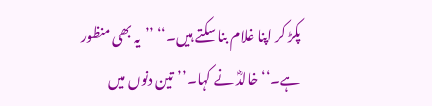پکڑ کر اپنا غلام بنا سکتے ہیں۔‘‘ ’’یہ بھی منظور ہے۔‘‘خالدؓ نے کہا۔’’تین دنوں میں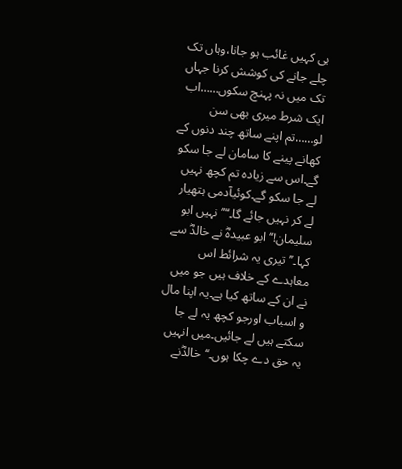ہی کہیں غائب ہو جانا،وہاں تک چلے جانے کی کوشش کرنا جہاں تک میں نہ پہنچ سکوں……اب ایک شرط میری بھی سن لو……تم اپنے ساتھ چند دنوں کے کھانے پینے کا سامان لے جا سکو گے۔اس سے زیادہ تم کچھ نہیں لے جا سکو گے۔کوئیآدمی ہتھیار لے کر نہیں جائے گا۔‘‘’’نہیں ابو سلیمان!‘‘ابو عبیدہؓ نے خالدؓ سے کہا۔’’تیری یہ شرائط اس معاہدے کے خلاف ہیں جو میں نے ان کے ساتھ کیا ہے۔یہ اپنا مال و اسباب اورجو کچھ یہ لے جا سکتے ہیں لے جائیں۔میں انہیں یہ حق دے چکا ہوں۔‘‘خالدؓنے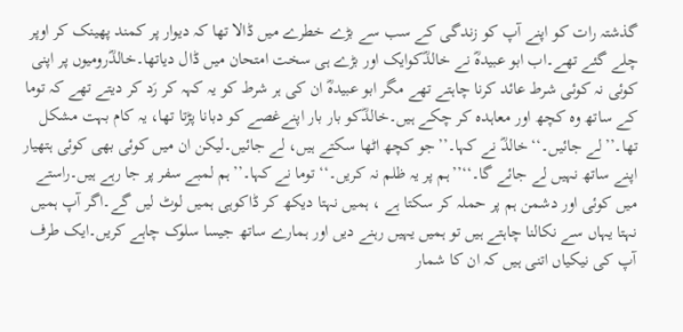گذشتہ رات کو اپنے آپ کو زندگی کے سب سے بڑے خطرے میں ڈالا تھا کہ دیوار پر کمند پھینک کر اوپر چلے گئے تھے۔اب ابو عبیدہؓ نے خالدؓکوایک اور بڑے ہی سخت امتحان میں ڈال دیاتھا۔خالدؓرومیوں پر اپنی کوئی نہ کوئی شرط عائد کرنا چاہتے تھے مگر ابو عبیدہؓ ان کی ہر شرط کو یہ کہہ کر رَد کر دیتے تھے کہ توما کے ساتھ وہ کچھ اور معاہدہ کر چکے ہیں۔خالدؓکو بار بار اپنےغصے کو دبانا پڑتا تھا، یہ کام بہت مشکل تھا۔’’لے جائیں۔‘‘خالدؓ نے کہا۔’’جو کچھ اٹھا سکتے ہیں، لے جائیں۔لیکن ان میں کوئی بھی کوئی ہتھیار اپنے ساتھ نہیں لے جائے گا۔‘‘’’ہم پر یہ ظلم نہ کریں۔‘‘توما نے کہا۔’’ہم لمبے سفر پر جا رہے ہیں۔راستے میں کوئی اور دشمن ہم پر حملہ کر سکتا ہے ، ہمیں نہتا دیکھ کر ڈاکوہی ہمیں لوٹ لیں گے۔اگر آپ ہمیں نہتا یہاں سے نکالنا چاہتے ہیں تو ہمیں یہیں رہنے دیں اور ہمارے ساتھ جیسا سلوک چاہے کریں۔ایک طرف آپ کی نیکیاں اتنی ہیں کہ ان کا شمار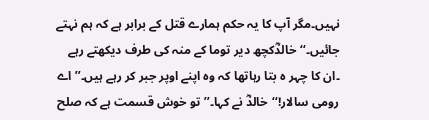نہیں۔مگر آپ کا یہ حکم ہمارے قتل کے برابر ہے کہ ہم نہتے جائیں۔‘‘خالدؓکچھ دیر توما کے منہ کی طرف دیکھتے رہے ۔ان کا چہر ہ بتا رہاتھا کہ وہ اپنے اوپر جبر کر رہے ہیں۔’’اے رومی سالار!‘‘خالدؓ نے کہا۔’’تو خوش قسمت ہے کہ صلح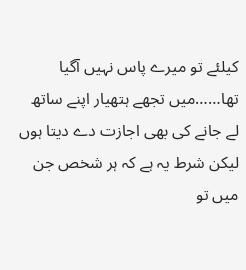کیلئے تو میرے پاس نہیں آگیا تھا……میں تجھے ہتھیار اپنے ساتھ لے جانے کی بھی اجازت دے دیتا ہوں لیکن شرط یہ ہے کہ ہر شخص جن میں تو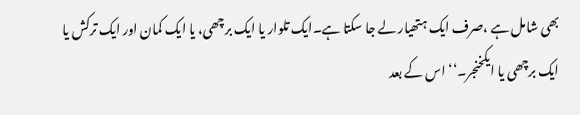بھی شامل ہے ،صرف ایک ہتھیار لے جا سکتا ہے۔ایک تلوار یا ایک برچھی، یا ایک کمان اور ایک ترکش یا ایک برچھی یا ایکخنجر۔‘‘اس کے بعد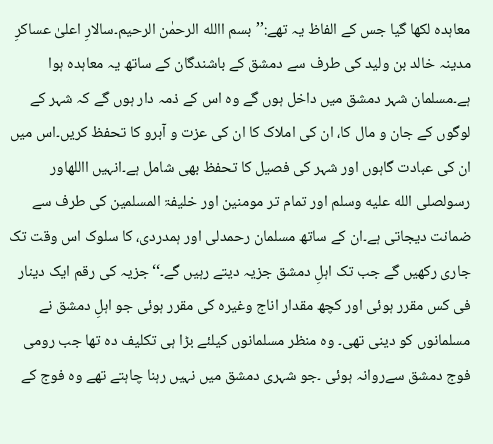معاہدہ لکھا گیا جس کے الفاظ یہ تھے:’’بسم االله الرحمٰن الرحیم۔سالارِ اعلیٰ عساکرِ مدینہ خالد بن ولید کی طرف سے دمشق کے باشندگان کے ساتھ یہ معاہدہ ہوا ہے۔مسلمان شہر دمشق میں داخل ہوں گے وہ اس کے ذمہ دار ہوں گے کہ شہر کے لوگوں کے جان و مال کا، ان کی املاک کا ان کی عزت و آبرو کا تحفظ کریں۔اس میں ان کی عبادت گاہوں اور شہر کی فصیل کا تحفظ بھی شامل ہے۔انہیں االلهاور رسولصلى الله عليه وسلم اور تمام تر مومنین اور خلیفۃ المسلمین کی طرف سے ضمانت دیجاتی ہے۔ان کے ساتھ مسلمان رحمدلی اور ہمدردی، کا سلوک اس وقت تک جاری رکھیں گے جب تک اہلِ دمشق جزیہ دیتے رہیں گے۔‘‘جزیہ کی رقم ایک دینار فی کس مقرر ہوئی اور کچھ مقدار اناج وغیرہ کی مقرر ہوئی جو اہلِ دمشق نے مسلمانوں کو دینی تھی۔ وہ منظر مسلمانوں کیلئے بڑا ہی تکلیف دہ تھا جب رومی فوج دمشق سےروانہ ہوئی ۔جو شہری دمشق میں نہیں رہنا چاہتے تھے وہ فوج کے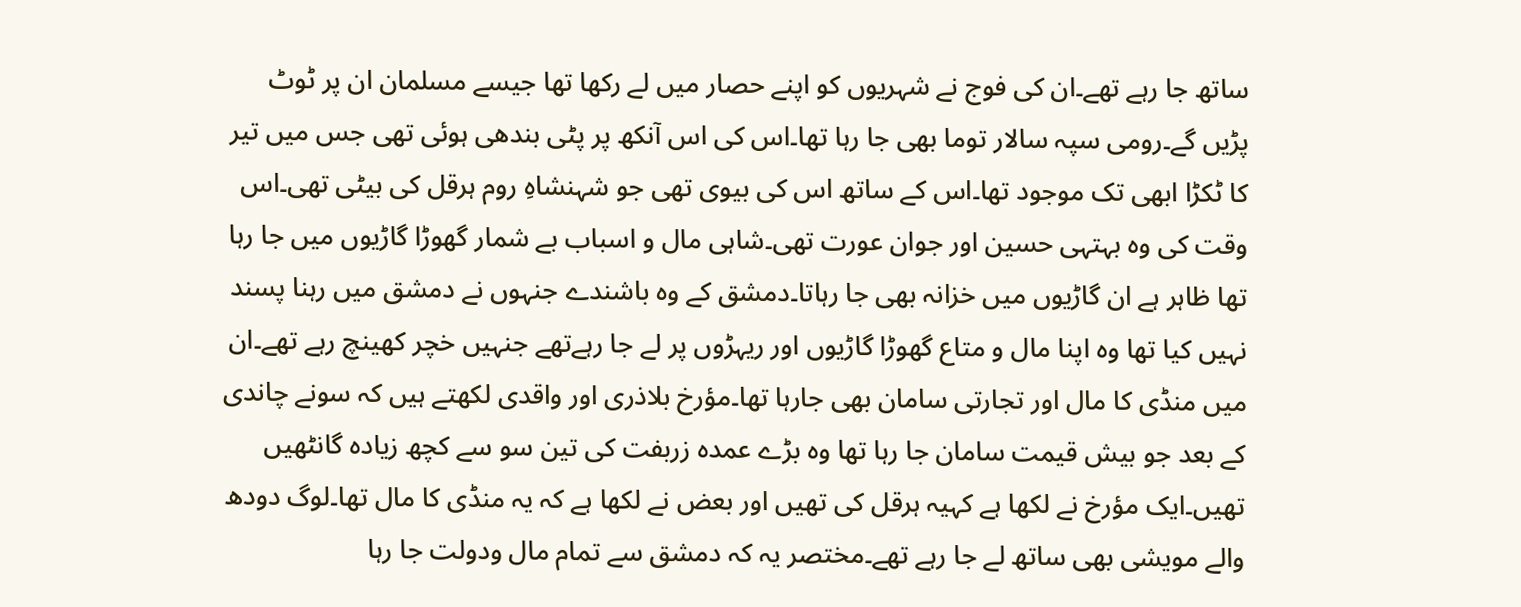ساتھ جا رہے تھے۔ان کی فوج نے شہریوں کو اپنے حصار میں لے رکھا تھا جیسے مسلمان ان پر ٹوٹ پڑیں گے۔رومی سپہ سالار توما بھی جا رہا تھا۔اس کی اس آنکھ پر پٹی بندھی ہوئی تھی جس میں تیر کا ٹکڑا ابھی تک موجود تھا۔اس کے ساتھ اس کی بیوی تھی جو شہنشاہِ روم ہرقل کی بیٹی تھی۔اس وقت کی وہ بہتہی حسین اور جوان عورت تھی۔شاہی مال و اسباب بے شمار گھوڑا گاڑیوں میں جا رہا تھا ظاہر ہے ان گاڑیوں میں خزانہ بھی جا رہاتا۔دمشق کے وہ باشندے جنہوں نے دمشق میں رہنا پسند نہیں کیا تھا وہ اپنا مال و متاع گھوڑا گاڑیوں اور ریہڑوں پر لے جا رہےتھے جنہیں خچر کھینچ رہے تھے۔ان میں منڈی کا مال اور تجارتی سامان بھی جارہا تھا۔مؤرخ بلاذری اور واقدی لکھتے ہیں کہ سونے چاندی کے بعد جو بیش قیمت سامان جا رہا تھا وہ بڑے عمدہ زربفت کی تین سو سے کچھ زیادہ گانٹھیں تھیں۔ایک مؤرخ نے لکھا ہے کہیہ ہرقل کی تھیں اور بعض نے لکھا ہے کہ یہ منڈی کا مال تھا۔لوگ دودھ والے مویشی بھی ساتھ لے جا رہے تھے۔مختصر یہ کہ دمشق سے تمام مال ودولت جا رہا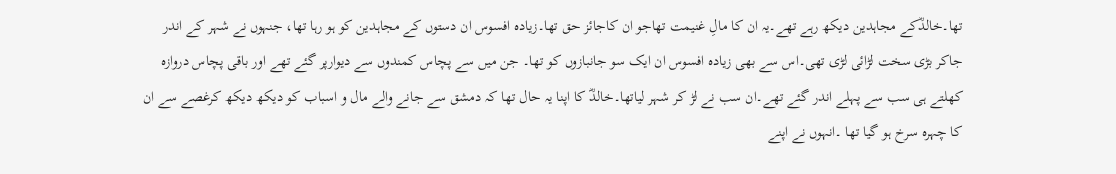تھا۔خالدؓکے مجاہدین دیکھ رہے تھے۔یہ ان کا مالِ غنیمت تھاجو ان کاجائز حق تھا۔زیادہ افسوس ان دستوں کے مجاہدین کو ہو رہا تھا، جنہوں نے شہر کے اندر جاکر بڑی سخت لڑائی لڑی تھی۔اس سے بھی زیادہ افسوس ان ایک سو جانبازوں کو تھا۔ جن میں سے پچاس کمندوں سے دیوارپر گئے تھے اور باقی پچاس دروازہ کھلتے ہی سب سے پہلے اندر گئے تھے۔ان سب نے لڑ کر شہر لیاتھا۔خالدؓ کا اپنا یہ حال تھا کہ دمشق سے جانے والے مال و اسباب کو دیکھ دیکھ کرغصے سے ان کا چہرہ سرخ ہو گیا تھا ۔انہوں نے اپنے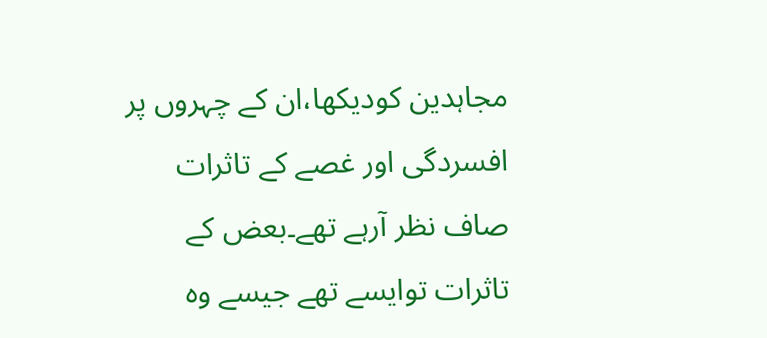مجاہدین کودیکھا،ان کے چہروں پر افسردگی اور غصے کے تاثرات صاف نظر آرہے تھے۔بعض کے تاثرات توایسے تھے جیسے وہ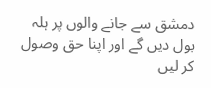دمشق سے جانے والوں پر ہلہ بول دیں گے اور اپنا حق وصول کر لیں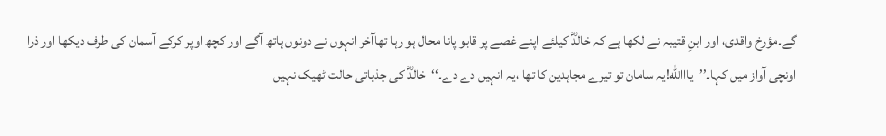گے۔مؤرخ واقدی، اور ابنِ قتیبہ نے لکھا ہے کہ خالدؓ کیلئے اپنے غصے پر قابو پانا محال ہو رہا تھاآخر انہوں نے دونوں ہاتھ آگے اور کچھ اوپر کرکے آسمان کی طرف دیکھا اور ذرا اونچی آواز میں کہا۔’’یااالله!یہ سامان تو تیرے مجاہدین کا تھا ،یہ انہیں دے دے۔‘‘خالدؓ کی جذباتی حالت ٹھیک نہیں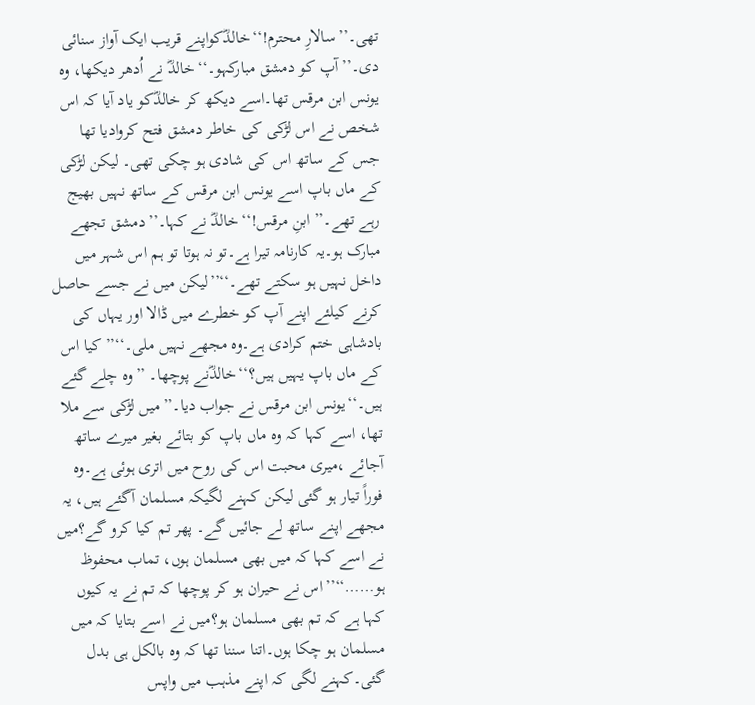تھی۔’’سالارِ محترم!‘‘خالدؓکواپنے قریب ایک آواز سنائی دی۔’’آپ کو دمشق مبارکہو۔‘‘خالدؓ نے اُدھر دیکھا، وہ یونس ابن مرقس تھا۔اسے دیکھ کر خالدؓکو یاد آیا کہ اس شخص نے اس لڑکی کی خاطر دمشق فتح کروادیا تھا جس کے ساتھ اس کی شادی ہو چکی تھی۔ لیکن لڑکی کے ماں باپ اسے یونس ابن مرقس کے ساتھ نہیں بھیج رہے تھے۔’’ابنِ مرقس!‘‘خالدؓ نے کہا۔’’دمشق تجھے مبارک ہو۔یہ کارنامہ تیرا ہے۔تو نہ ہوتا تو ہم اس شہر میں داخل نہیں ہو سکتے تھے۔‘‘’’لیکن میں نے جسے حاصل کرنے کیلئے اپنے آپ کو خطرے میں ڈالا اور یہاں کی بادشاہی ختم کرادی ہے۔وہ مجھے نہیں ملی۔‘‘’’کیا اس کے ماں باپ یہیں ہیں؟‘‘خالدؓنے پوچھا۔ ’’وہ چلے گئے ہیں۔‘‘یونس ابن مرقس نے جواب دیا۔’’میں لڑکی سے ملا تھا، اسے کہا کہ وہ ماں باپ کو بتائے بغیر میرے ساتھ آجائے ،میری محبت اس کی روح میں اتری ہوئی ہے۔وہ فوراً تیار ہو گئی لیکن کہنے لگیکہ مسلمان آگئے ہیں، یہ مجھے اپنے ساتھ لے جائیں گے۔ پھر تم کیا کرو گے؟میں نے اسے کہا کہ میں بھی مسلمان ہوں، تماب محفوظ ہو……‘‘’’اس نے حیران ہو کر پوچھا کہ تم نے یہ کیوں کہا ہے کہ تم بھی مسلمان ہو؟میں نے اسے بتایا کہ میں مسلمان ہو چکا ہوں۔اتنا سننا تھا کہ وہ بالکل ہی بدل گئی۔کہنے لگی کہ اپنے مذہب میں واپس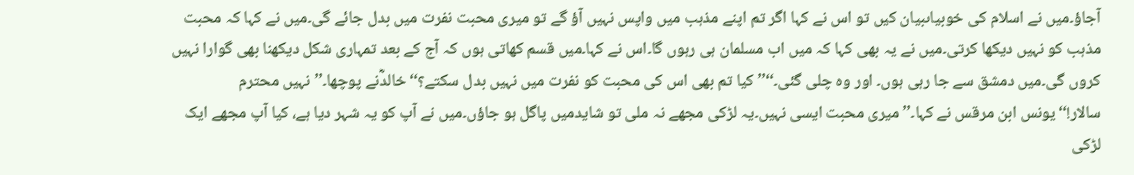آجاؤ۔میں نے اسلام کی خوبیاںبیان کیں تو اس نے کہا اگر تم اپنے مذہب میں واپس نہیں آؤ گے تو میری محبت نفرت میں بدل جائے گی۔میں نے کہا کہ محبت مذہب کو نہیں دیکھا کرتی۔میں نے یہ بھی کہا کہ میں اب مسلمان ہی رہوں گا۔اس نے کہا۔میں قسم کھاتی ہوں کہ آج کے بعد تمہاری شکل دیکھنا بھی گوارا نہیں کروں گی۔میں دمشق سے جا رہی ہوں۔ اور وہ چلی گئی۔‘‘’’کیا تم بھی اس کی محبت کو نفرت میں نہیں بدل سکتے؟‘‘خالدؓنے پوچھا۔’’نہیں محترم سالار!‘‘یونس ابن مرقس نے کہا۔’’میری محبت ایسی نہیں۔یہ لڑکی مجھے نہ ملی تو شایدمیں پاگل ہو جاؤں۔میں نے آپ کو یہ شہر دیا ہے، کیا آپ مجھے ایک لڑکی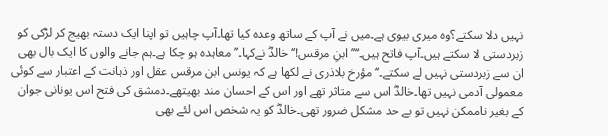نہیں دلا سکتے؟وہ میری بیوی ہے۔میں نے آپ کے ساتھ وعدہ کیا تھا۔آپ چاہیں تو اپنا ایک دستہ بھیج کر لڑکی کو زبردستی لا سکتے ہیں۔آپ فاتح ہیں۔‘‘’’ابنِ مرقس!‘‘خالدؓ نےکہا۔’’معاہدہ ہو چکا ہے۔ہم جانے والوں کا ایک بال بھی ان سے زبردستی نہیں لے سکتے۔‘‘مؤرخ بلاذری نے لکھا ہے کہ یونس ابن مرقس عقل اور ذہانت کے اعتبار سے کوئی معمولی آدمی نہیں تھا۔خالدؓ اس سے متاثر تھے اور اس کے احسان مند بھیتھے۔دمشق کی فتح اس یونانی جوان کے بغیر ناممکن نہیں تو بے حد مشکل ضرور تھی۔خالدؓ کو یہ شخص اس لئے بھی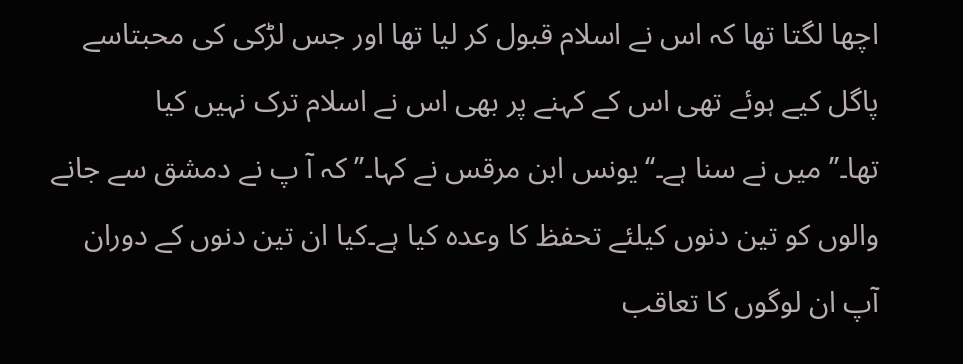اچھا لگتا تھا کہ اس نے اسلام قبول کر لیا تھا اور جس لڑکی کی محبتاسے پاگل کیے ہوئے تھی اس کے کہنے پر بھی اس نے اسلام ترک نہیں کیا تھا۔’’میں نے سنا ہے۔‘‘یونس ابن مرقس نے کہا۔’’کہ آ پ نے دمشق سے جانے والوں کو تین دنوں کیلئے تحفظ کا وعدہ کیا ہے۔کیا ان تین دنوں کے دوران آپ ان لوگوں کا تعاقب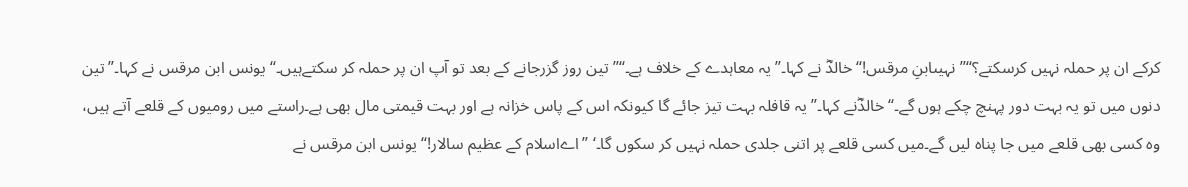کرکے ان پر حملہ نہیں کرسکتے؟‘‘’’نہیںابنِ مرقس!‘‘خالدؓ نے کہا۔’’یہ معاہدے کے خلاف ہے۔‘‘’’تین روز گزرجانے کے بعد تو آپ ان پر حملہ کر سکتےہیں۔‘‘یونس ابن مرقس نے کہا۔’’تین دنوں میں تو یہ بہت دور پہنچ چکے ہوں گے۔‘‘خالدؓنے کہا۔’’یہ قافلہ بہت تیز جائے گا کیونکہ اس کے پاس خزانہ ہے اور بہت قیمتی مال بھی ہے۔راستے میں رومیوں کے قلعے آتے ہیں، وہ کسی بھی قلعے میں جا پناہ لیں گے۔میں کسی قلعے پر اتنی جلدی حملہ نہیں کر سکوں گا۔‘ ’’اےاسلام کے عظیم سالار!‘‘یونس ابن مرقس نے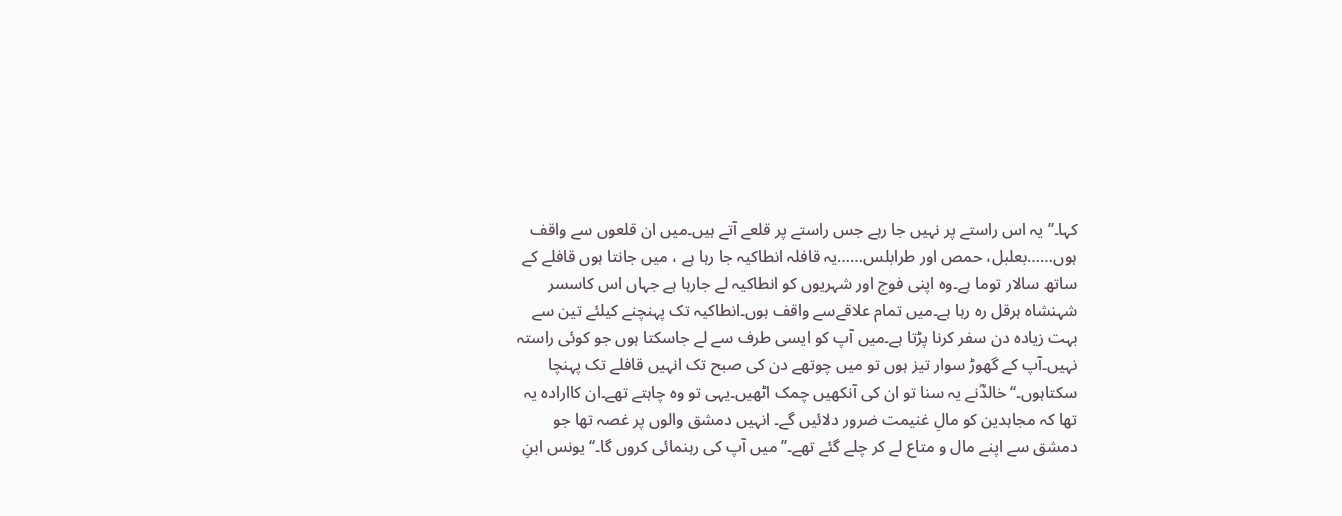کہا۔’’یہ اس راستے پر نہیں جا رہے جس راستے پر قلعے آتے ہیں۔میں ان قلعوں سے واقف ہوں……بعلبل، حمص اور طرابلس……یہ قافلہ انطاکیہ جا رہا ہے ، میں جانتا ہوں قافلے کے ساتھ سالار توما ہے۔وہ اپنی فوج اور شہریوں کو انطاکیہ لے جارہا ہے جہاں اس کاسسر شہنشاہ ہرقل رہ رہا ہے۔میں تمام علاقےسے واقف ہوں۔انطاکیہ تک پہنچنے کیلئے تین سے بہت زیادہ دن سفر کرنا پڑتا ہے۔میں آپ کو ایسی طرف سے لے جاسکتا ہوں جو کوئی راستہ نہیں۔آپ کے گھوڑ سوار تیز ہوں تو میں چوتھے دن کی صبح تک انہیں قافلے تک پہنچا سکتاہوں۔‘‘خالدؓنے یہ سنا تو ان کی آنکھیں چمک اٹھیں۔یہی تو وہ چاہتے تھے۔ان کاارادہ یہ تھا کہ مجاہدین کو مالِ غنیمت ضرور دلائیں گے۔ انہیں دمشق والوں پر غصہ تھا جو دمشق سے اپنے مال و متاع لے کر چلے گئے تھے۔’’میں آپ کی رہنمائی کروں گا۔‘‘یونس ابنِ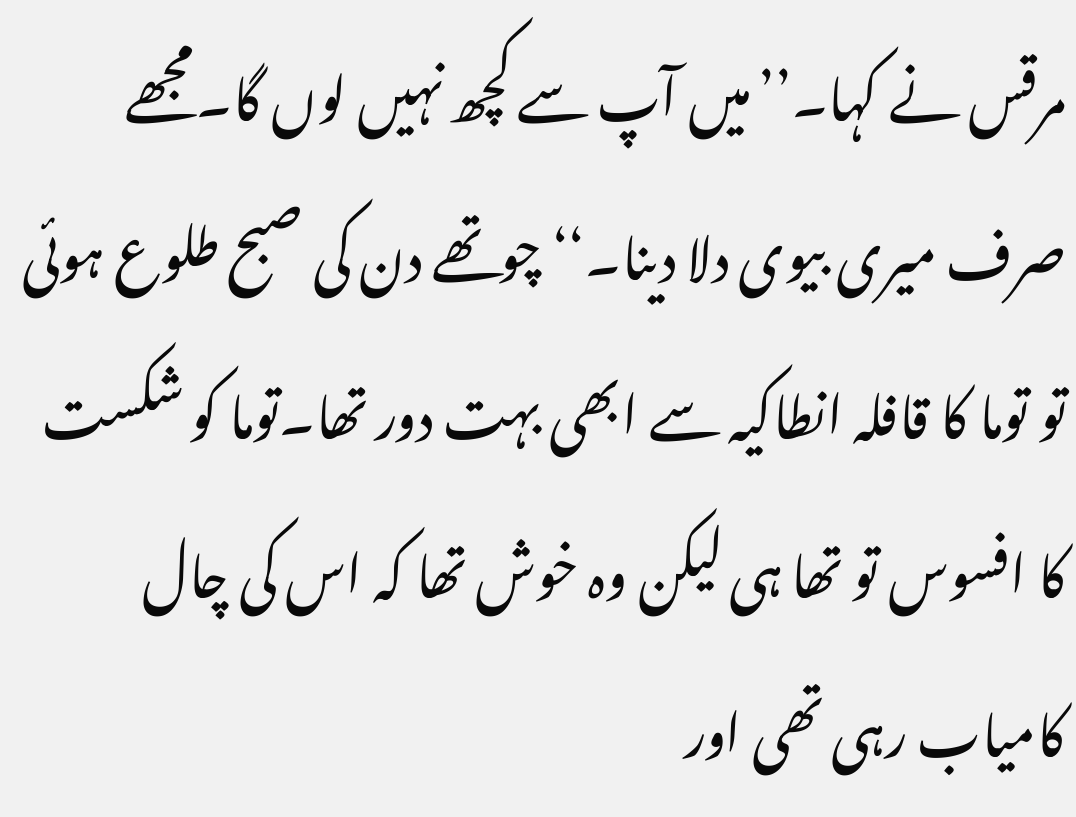مرقس نے کہا۔’’میں آپ سے کچھ نہیں لوں گا۔مجھے صرف میری بیوی دلا دینا۔‘‘چوتھے دن کی صبح طلوع ہوئی تو توما کا قافلہ انطاکیہ سے ابھی بہت دور تھا۔توما کو شکست کا افسوس تو تھا ہی لیکن وہ خوش تھا کہ اس کی چال کامیاب رہی تھی اور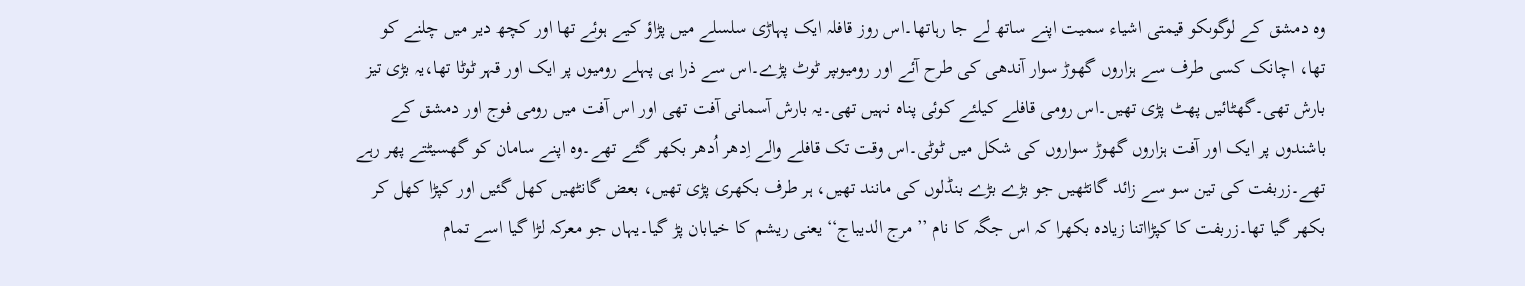وہ دمشق کے لوگوںکو قیمتی اشیاء سمیت اپنے ساتھ لے جا رہاتھا۔اس روز قافلہ ایک پہاڑی سلسلے میں پڑاؤ کیے ہوئے تھا اور کچھ دیر میں چلنے کو تھا، اچانک کسی طرف سے ہزاروں گھوڑ سوار آندھی کی طرح آئے اور رومیوںپر ٹوٹ پڑے۔اس سے ذرا ہی پہلے رومیوں پر ایک اور قہر ٹوٹا تھا،یہ بڑی تیز بارش تھی۔گھٹائیں پھٹ پڑی تھیں۔اس رومی قافلے کیلئے کوئی پناہ نہیں تھی۔یہ بارش آسمانی آفت تھی اور اس آفت میں رومی فوج اور دمشق کے باشندوں پر ایک اور آفت ہزاروں گھوڑ سواروں کی شکل میں ٹوٹی۔اس وقت تک قافلے والے اِدھر اُدھر بکھر گئے تھے۔وہ اپنے سامان کو گھسیٹتے پھر رہے تھے۔زربفت کی تین سو سے زائد گانٹھیں جو بڑے بڑے بنڈلوں کی مانند تھیں، ہر طرف بکھری پڑی تھیں، بعض گانٹھیں کھل گئیں اور کپڑا کھل کر بکھر گیا تھا۔زربفت کا کپڑااتنا زیادہ بکھرا کہ اس جگہ کا نام ’’مرج الدیباج‘‘یعنی ریشم کا خیابان پڑ گیا۔یہاں جو معرکہ لڑا گیا اسے تمام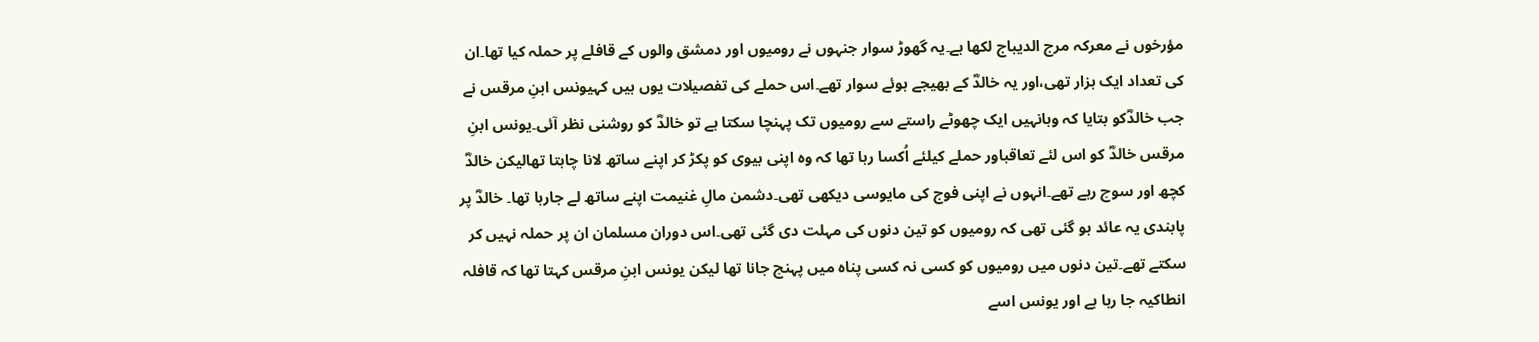مؤرخوں نے معرکہ مرج الدیباج لکھا ہے۔یہ گھوڑ سوار جنہوں نے رومیوں اور دمشق والوں کے قافلے پر حملہ کیا تھا۔ان کی تعداد ایک ہزار تھی،اور یہ خالدؓ کے بھیجے ہوئے سوار تھے۔اس حملے کی تفصیلات یوں ہیں کہیونس ابنِ مرقس نے جب خالدؓکو بتایا کہ وہانہیں ایک چھوٹے راستے سے رومیوں تک پہنچا سکتا ہے تو خالدؓ کو روشنی نظر آئی۔یونس ابنِ مرقس خالدؓ کو اس لئے تعاقباور حملے کیلئے اُکسا رہا تھا کہ وہ اپنی بیوی کو پکڑ کر اپنے ساتھ لانا چاہتا تھالیکن خالدؓ کچھ اور سوچ رہے تھے۔انہوں نے اپنی فوج کی مایوسی دیکھی تھی۔دشمن مالِ غنیمت اپنے ساتھ لے جارہا تھا۔ خالدؓ پر پابندی یہ عائد ہو گئی تھی کہ رومیوں کو تین دنوں کی مہلت دی گئی تھی۔اس دوران مسلمان ان پر حملہ نہیں کر سکتے تھے۔تین دنوں میں رومیوں کو کسی نہ کسی پناہ میں پہنچ جانا تھا لیکن یونس ابنِ مرقس کہتا تھا کہ قافلہ انطاکیہ جا رہا ہے اور یونس اسے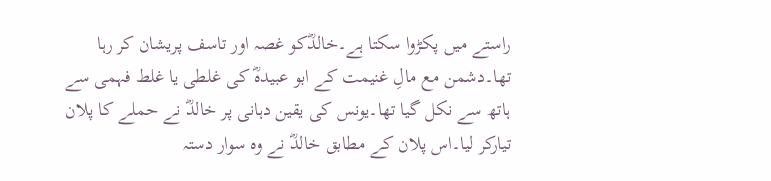راستے میں پکڑوا سکتا ہے۔خالدؓکو غصہ اور تاسف پریشان کر رہا تھا۔دشمن مع مالِ غنیمت کے ابو عبیدہؓ کی غلطی یا غلط فہمی سے ہاتھ سے نکل گیا تھا۔یونس کی یقین دہانی پر خالدؓ نے حملے کا پلان تیارکر لیا۔اس پلان کے مطابق خالدؓ نے وہ سوار دستہ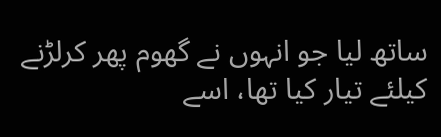ساتھ لیا جو انہوں نے گھوم پھر کرلڑنے کیلئے تیار کیا تھا، اسے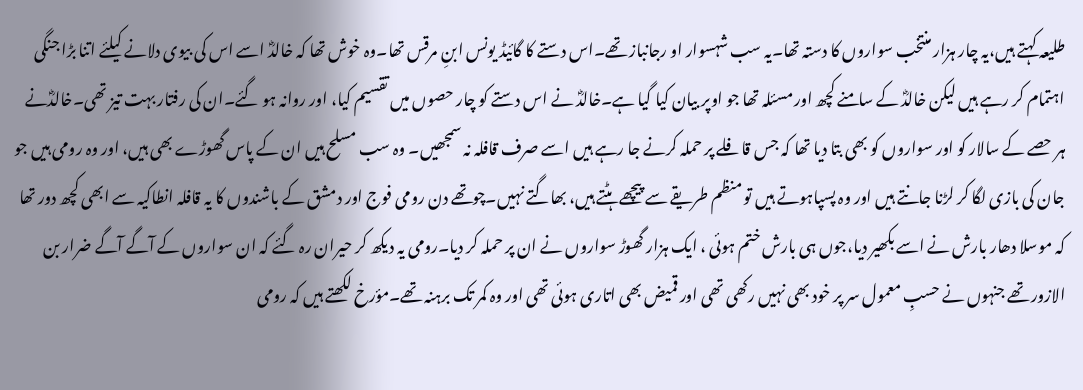طلیعہ کہتے ہیں،یہ چار ہزار منتخب سواروں کا دستہ تھا۔یہ سب شہسوار او رجانباز تھے۔اس دستے کا گائیڈ یونس ابنِ مرقس تھا۔وہ خوش تھا کہ خالدؓ اسے اس کی بیوی دلانے کیلئے اتنا بڑا جنگی اہتمام کر رہے ہیں لیکن خالدؓ کے سامنے کچھ اور مسئلہ تھا جو اوپر بیان کیا گیا ہے۔خالدؓ نے اس دستے کو چار حصوں میں تقسیم کیا، اور روانہ ہو گئے۔ان کی رفتار بہت تیز تھی۔خالدؓنے ہر حصے کے سالار کو اور سواروں کو بھی بتا دیا تھا کہ جس قافلے پر حملہ کرنے جا رہے ہیں اسے صرف قافلہ نہ سمجھیں۔ وہ سب مسلح ہیں ان کے پاس گھوڑے بھی ہیں، اور وہ رومی ہیں جو جان کی بازی لگا کر لڑنا جانتے ہیں اور وہ پسپاہوتے ہیں تو منظم طریقے سے پیچھے ہٹتے ہیں، بھاگتے نہیں۔چوتھے دن رومی فوج اور دمشق کے باشندوں کا یہ قافلہ انطاکیہ سے ابھی کچھ دور تھا کہ موسلا دھار بارش نے اسے بکھیر دیا،جوں ہی بارش ختم ہوئی ، ایک ہزار گھوڑ سواروں نے ان پر حملہ کر دیا۔رومی یہ دیکھ کر حیران رہ گئے کہ ان سواروں کے آگے آگے ضرار بن الازور تھے جنہوں نے حسبِ معمول سر پر خود بھی نہیں رکھی تھی اور قمیض بھی اتاری ہوئی تھی اور وہ کمر تک برہنہ تھے۔مؤرخ لکھتے ہیں کہ رومی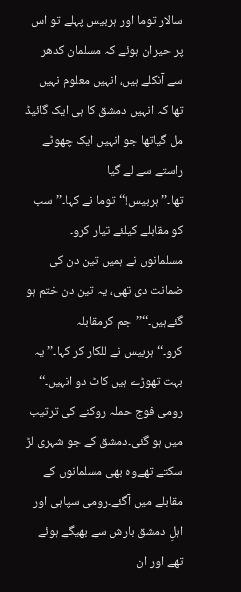سالار توما اور ہربیس پہلے تو اس پر حیران ہوئے کہ مسلمان کدھر سے آنکلے ہیں، انہیں معلوم نہیں تھا کہ انہیں دمشق کا ہی ایک گائیڈ مل گیاتھا جو انہیں ایک چھوٹے راستے سے لے گیا تھا۔’’ہربیس!‘‘توما نے کہا۔’’سب کو مقابلے کیلئے تیار کرو۔ مسلمانوں نے ہمیں تین دن کی ضمانت دی تھی، یہ تین دن ختم ہو گئےہیں۔‘‘’’جم کرمقابلہ کرو۔‘‘ہربیس نے للکار کر کہا۔’’یہ بہت تھوڑے ہیں کاٹ دو انہیں۔‘‘ رومی فوج حملہ روکنے کی ترتیب میں ہو گئی۔دمشق کے جو شہری لڑ سکتے تھےوہ بھی مسلمانوں کے مقابلے میں آگئے۔رومی سپاہی اور اہلِ دمشق بارش سے بھیگے ہوئے تھے اور ان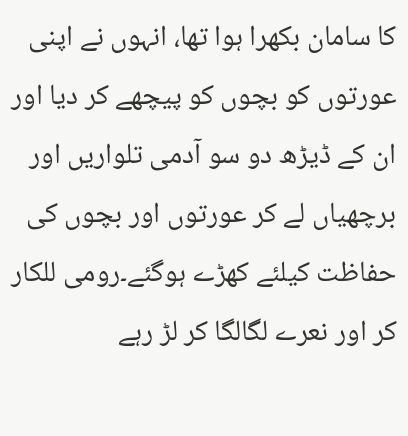کا سامان بکھرا ہوا تھا، انہوں نے اپنی عورتوں کو بچوں کو پیچھے کر دیا اور ان کے ڈیڑھ دو سو آدمی تلواریں اور برچھیاں لے کر عورتوں اور بچوں کی حفاظت کیلئے کھڑے ہوگئے۔رومی للکار کر اور نعرے لگالگا کر لڑ رہے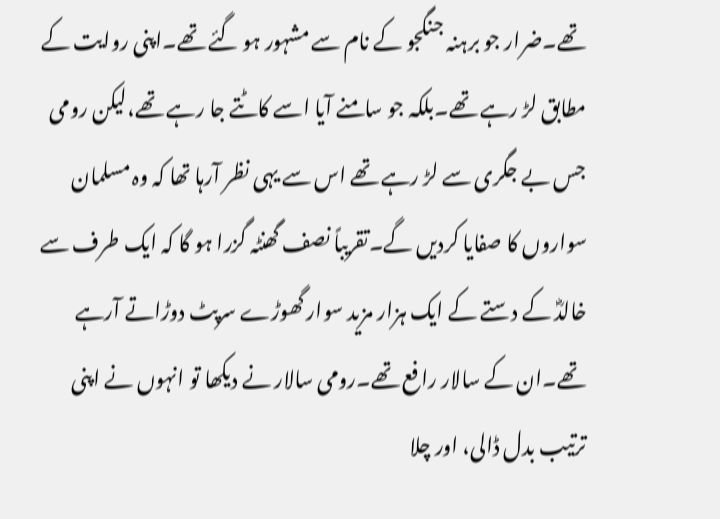تھے۔ضرار جو برہنہ جنگجو کے نام سے مشہور ہو گئے تھے۔اپنی روایت کے مطابق لڑ رہے تھے۔بلکہ جو سامنے آیا اسے کاٹتے جا رہے تھے،لیکن رومی جس بے جگری سے لڑ رہے تھے اس سے یہی نظر آرہا تھا کہ وہ مسلمان سواروں کا صفایا کردیں گے۔تقریباً نصف گھنٹہ گزرا ہو گا کہ ایک طرف سے خالدؓ کے دستے کے ایک ہزار مزید سوار گھوڑے سرپٹ دوڑاتے آرہے تھے۔ان کے سالار رافع تھے۔رومی سالار نے دیکھا تو انہوں نے اپنی ترتیب بدل ڈالی، اور چلا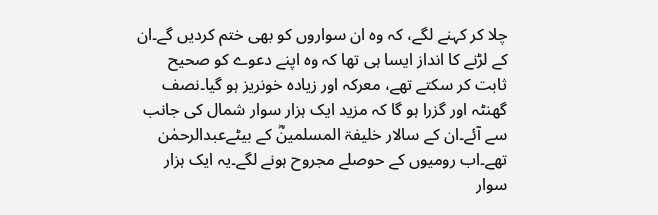چلا کر کہنے لگے، کہ وہ ان سواروں کو بھی ختم کردیں گے۔ان کے لڑنے کا انداز ایسا ہی تھا کہ وہ اپنے دعوے کو صحیح ثابت کر سکتے تھے، معرکہ اور زیادہ خونریز ہو گیا۔نصف گھنٹہ اور گزرا ہو گا کہ مزید ایک ہزار سوار شمال کی جانب سے آئے۔ان کے سالار خلیفۃ المسلمینؓ کے بیٹےعبدالرحمٰن تھے۔اب رومیوں کے حوصلے مجروح ہونے لگے۔یہ ایک ہزار سوار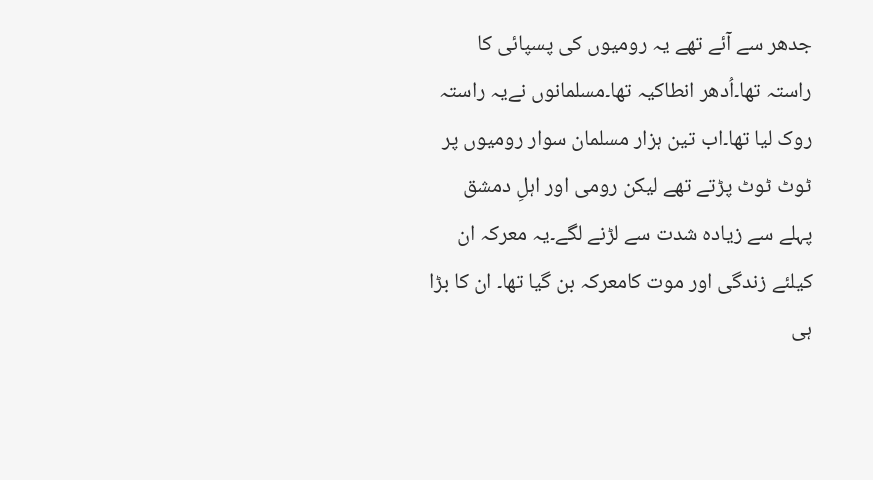جدھر سے آئے تھے یہ رومیوں کی پسپائی کا راستہ تھا۔اُدھر انطاکیہ تھا۔مسلمانوں نےیہ راستہ روک لیا تھا۔اب تین ہزار مسلمان سوار رومیوں پر ٹوٹ ٹوٹ پڑتے تھے لیکن رومی اور اہلِ دمشق پہلے سے زیادہ شدت سے لڑنے لگے۔یہ معرکہ ان کیلئے زندگی اور موت کامعرکہ بن گیا تھا۔ ان کا بڑا ہی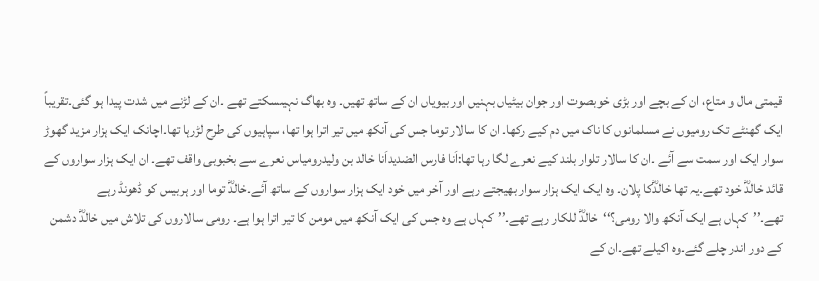قیمتی مال و متاع، ان کے بچے اور بڑی خوبصوت اور جوان بیٹیاں بہنیں اور بیویاں ان کے ساتھ تھیں۔ وہ بھاگ نہیںسکتے تھے ۔ان کے لڑنے میں شدت پیدا ہو گئی۔تقریباً ایک گھنٹے تک رومیوں نے مسلمانوں کا ناک میں دم کیے رکھا۔ ان کا سالار توما جس کی آنکھ میں تیر اترا ہوا تھا، سپاہیوں کی طرح لڑرہا تھا۔اچانک ایک ہزار مزید گھوڑ سوار ایک اور سمت سے آئے ۔ان کا سالار تلوار بلند کیے نعرے لگا رہا تھا:اَنا فارس الضدیداَنا خالد بن ولیدرومیاس نعرے سے بخبوبی واقف تھے۔ ان ایک ہزار سواروں کے قائد خالدؓ خود تھے۔یہ تھا خالدؓکا پلان۔ وہ ایک ایک ہزار سوار بھیجتے رہے اور آخر میں خود ایک ہزار سواروں کے ساتھ آئے۔خالدؓ توما اور ہربیس کو ڈھونڈ رہے تھے۔’’کہاں ہے ایک آنکھ والا رومی؟‘‘خالدؓ للکار رہے تھے۔’’کہاں ہے وہ جس کی ایک آنکھ میں مومن کا تیر اترا ہوا ہے۔ رومی سالاروں کی تلاش میں خالدؓ دشمن کے دور اندر چلے گئے۔وہ اکیلے تھے۔ان کے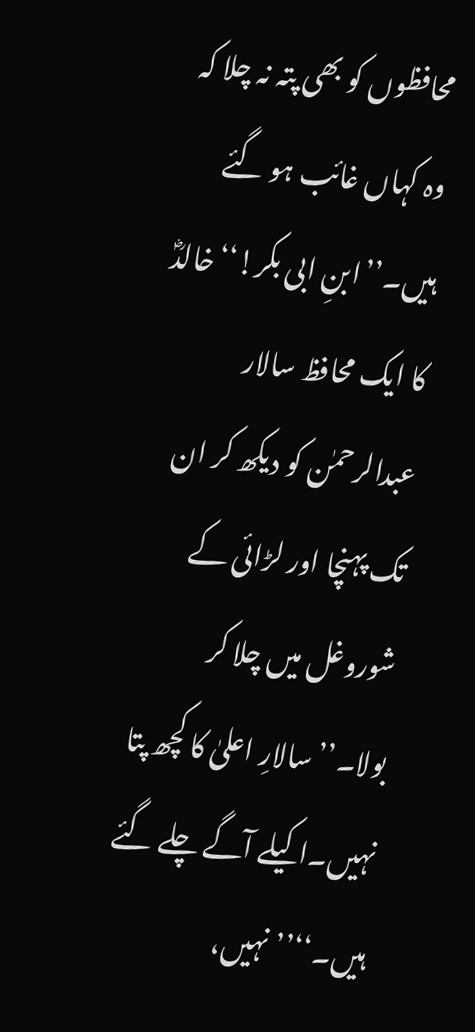محافظوں کو بھی پتہ نہ چلا کہ وہ کہاں غائب ہو گئے ہیں۔’’ابنِ ابی بکر!‘‘خالدؓ کا ایک محافظ سالار عبدالرحمٰن کو دیکھ کر ان تک پہنچا اور لڑائی کے شوروغل میں چلا کر بولا۔’’سالارِ اعلیٰ کا کچھ پتا نہیں۔اکیلے آگے چلے گئے ہیں۔‘‘’’نہیں،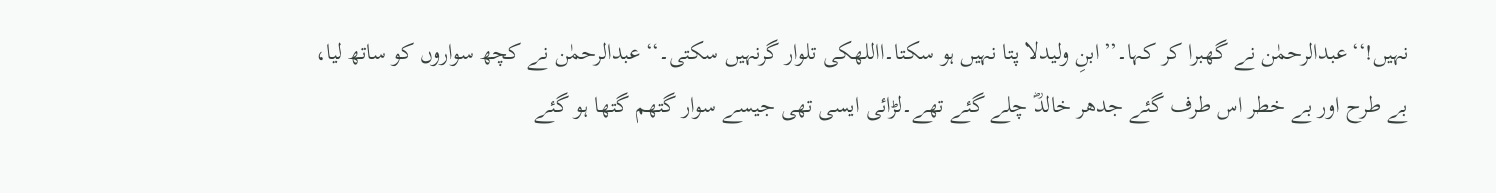نہیں!‘‘عبدالرحمٰن نے گھبرا کر کہا۔’’ابنِ ولیدلا پتا نہیں ہو سکتا۔االلهکی تلوار گرنہیں سکتی۔‘‘عبدالرحمٰن نے کچھ سواروں کو ساتھ لیا، بے طرح اور بے خطر اس طرف گئے جدھر خالدؓ چلے گئے تھے۔لڑائی ایسی تھی جیسے سوار گتھم گتھا ہو گئے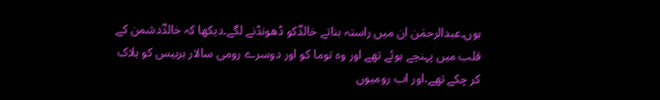ہوں۔عبدالرحمٰن ان میں راستہ بناتے خالدؓکو ڈھونڈنے لگے۔دیکھا کہ خالدؓدشمن کے قلب میں پہنچے ہوئے تھے اور وہ توما کو اور دوسرے رومی سالار ہربیس کو ہلاک کر چکے تھے،اور اب رومیوں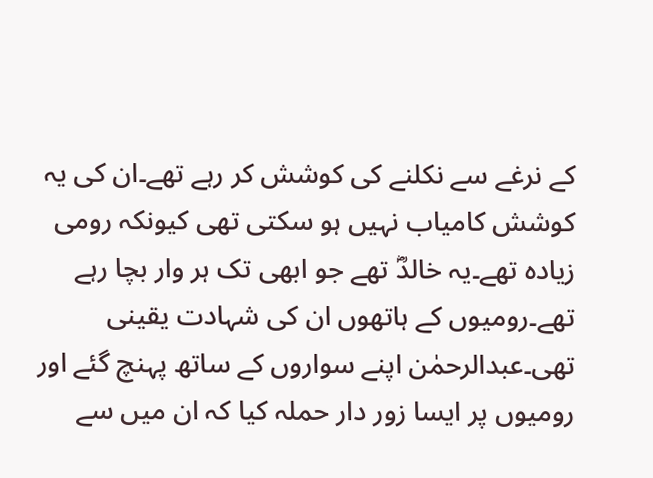کے نرغے سے نکلنے کی کوشش کر رہے تھے۔ان کی یہ کوشش کامیاب نہیں ہو سکتی تھی کیونکہ رومی زیادہ تھے۔یہ خالدؓ تھے جو ابھی تک ہر وار بچا رہے تھے۔رومیوں کے ہاتھوں ان کی شہادت یقینی تھی۔عبدالرحمٰن اپنے سواروں کے ساتھ پہنچ گئے اور رومیوں پر ایسا زور دار حملہ کیا کہ ان میں سے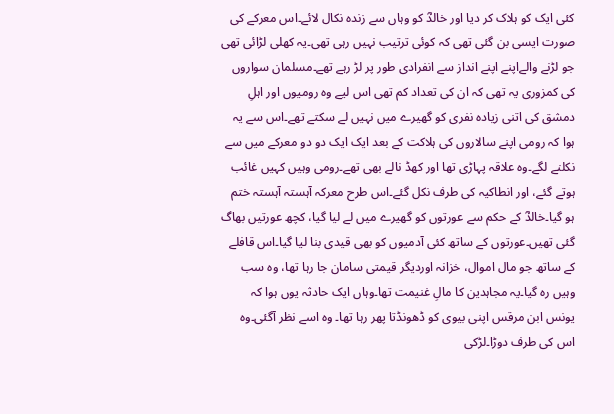کئی ایک کو ہلاک کر دیا اور خالدؓ کو وہاں سے زندہ نکال لائے۔اس معرکے کی صورت ایسی بن گئی تھی کہ کوئی ترتیب نہیں رہی تھی۔یہ کھلی لڑائی تھی جو لڑنے والےاپنے اپنے انداز سے انفرادی طور پر لڑ رہے تھے۔مسلمان سواروں کی کمزوری یہ تھی کہ ان کی تعداد کم تھی اس لیے وہ رومیوں اور اہلِ دمشق کی اتنی زیادہ نفری کو گھیرے میں نہیں لے سکتے تھے۔اس سے یہ ہوا کہ رومی اپنے سالاروں کی ہلاکت کے بعد ایک ایک دو دو معرکے میں سے نکلنے لگے۔وہ علاقہ پہاڑی تھا اور کھڈ نالے بھی تھے۔رومی وہیں کہیں غائب ہوتے گئے، اور انطاکیہ کی طرف نکل گئے۔اس طرح معرکہ آہستہ آہستہ ختم ہو گیا۔خالدؓ کے حکم سے عورتوں کو گھیرے میں لے لیا گیا، کچھ عورتیں بھاگ گئی تھیں۔عورتوں کے ساتھ کئی آدمیوں کو بھی قیدی بنا لیا گیا۔اس قافلے کے ساتھ جو مال اموال، خزانہ اوردیگر قیمتی سامان جا رہا تھا، وہ سب وہیں رہ گیا۔یہ مجاہدین کا مالِ غنیمت تھا۔وہاں ایک حادثہ یوں ہوا کہ یونس ابن مرقس اپنی بیوی کو ڈھونڈتا پھر رہا تھا۔ وہ اسے نظر آگئی۔وہ اس کی طرف دوڑا۔لڑکی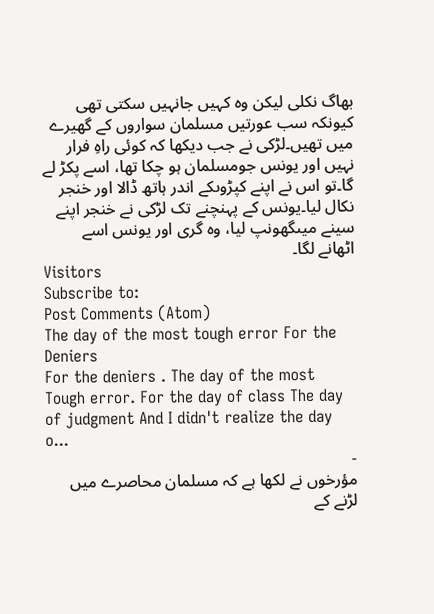بھاگ نکلی لیکن وہ کہیں جانہیں سکتی تھی کیونکہ سب عورتیں مسلمان سواروں کے گھیرے میں تھیں۔لڑکی نے جب دیکھا کہ کوئی راہِ فرار نہیں اور یونس جومسلمان ہو چکا تھا، اسے پکڑ لے گا۔تو اس نے اپنے کپڑوںکے اندر ہاتھ ڈالا اور خنجر نکال لیا۔یونس کے پہنچنے تک لڑکی نے خنجر اپنے سینے میںگھونپ لیا، وہ گری اور یونس اسے اٹھانے لگا۔
Visitors
Subscribe to:
Post Comments (Atom)
The day of the most tough error For the Deniers
For the deniers . The day of the most Tough error. For the day of class The day of judgment And I didn't realize the day o...
-
مؤرخوں نے لکھا ہے کہ مسلمان محاصرے میں لڑنے کے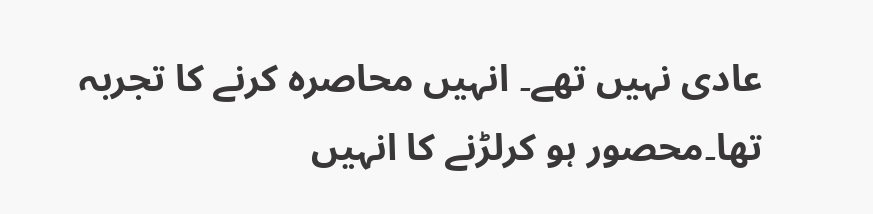عادی نہیں تھے۔ انہیں محاصرہ کرنے کا تجربہ تھا۔محصور ہو کرلڑنے کا انہیں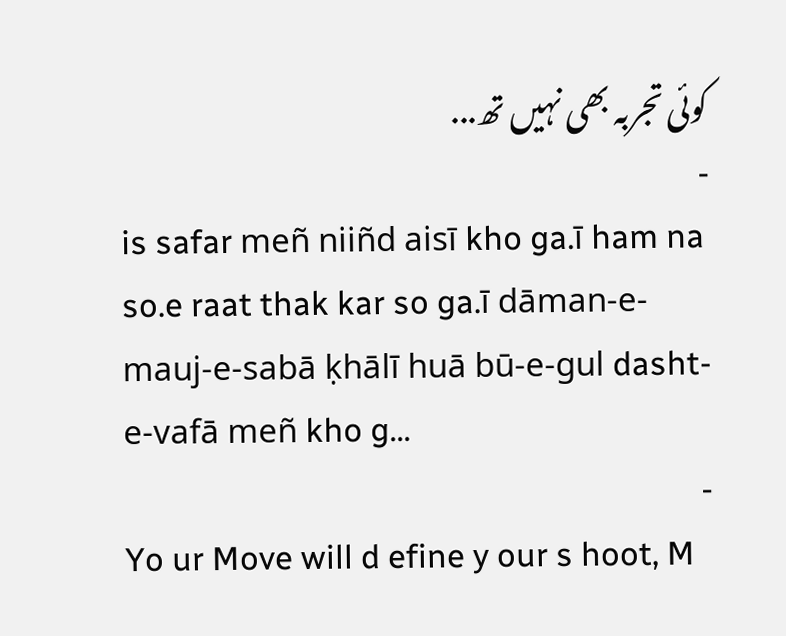کوئی تجربہ بھی نہیں تھ...
-
is safar meñ niiñd aisī kho ga.ī ham na so.e raat thak kar so ga.ī dāman-e-mauj-e-sabā ḳhālī huā bū-e-gul dasht-e-vafā meñ kho g...
-
Yo ur Move will d efine y our s hoot, M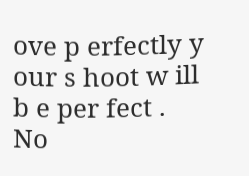ove p erfectly y our s hoot w ill b e per fect .
No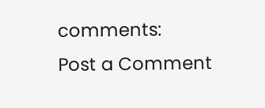comments:
Post a Comment